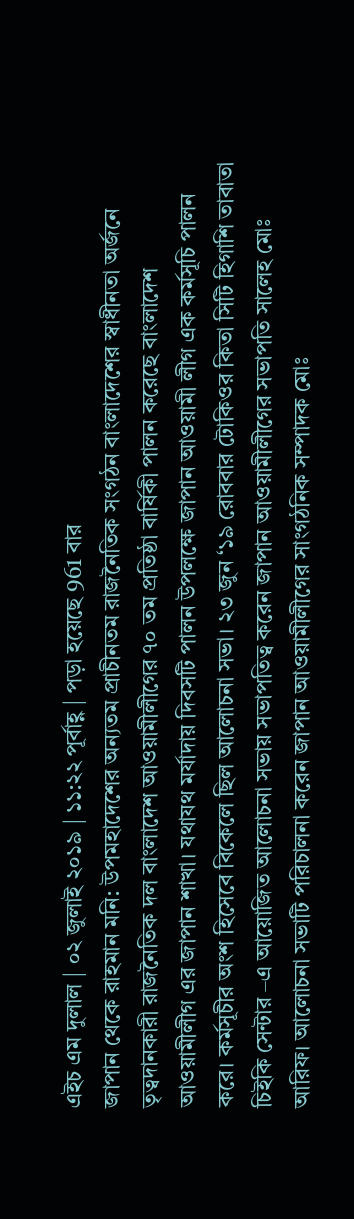এইচ এম দুলাল | ০২ জুলাই ২০১৯ | ১১:২২ পূর্বাহ্ণ | পড়া হয়েছে 961 বার
জাপান থেকে রাহমান মনি: উপমহাদেশের অন্যতম প্রাচীনতম রাজনৈতিক সংগঠন বাংলাদেশের স্বাধীনতা অর্জনে তৃত্বদানকারী রাজনৈতিক দল বাংলাদেশ আওয়ামীলীগের ৭০ তম প্রতিষ্ঠা বার্ষিকী পালন করেছে বাংলাদেশ আওয়ামীলীগ এর জাপান শাখা। যথাযথ মর্যাদায় দিবসটি পালন উপলক্ষে জাপান আওয়ামী লীগ এক কর্মসূচি পালন করে। কর্মসূচীর অংশ হিসেবে বিকেলে ছিল আলোচনা সভা। ২৩ জুন ‘১৯ রোববার টোকিওর কিতা সিটি হিগাশি তাবাতা চিইকি সেন্টার –এ আয়োজিত আলোচনা সভায় সভাপতিত্ব করেন জাপান আওয়ামীলীগের সভাপতি সালেহ মোঃ আরিফ। আলোচনা সভাটি পরিচালনা করেন জাপান আওয়ামীলীগের সাংগঠনিক সম্পাদক মোঃ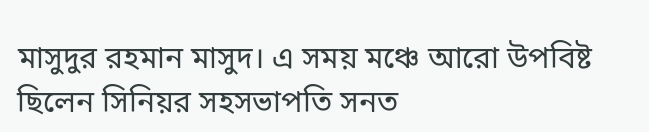মাসুদুর রহমান মাসুদ। এ সময় মঞ্চে আরো উপবিষ্ট ছিলেন সিনিয়র সহসভাপতি সনত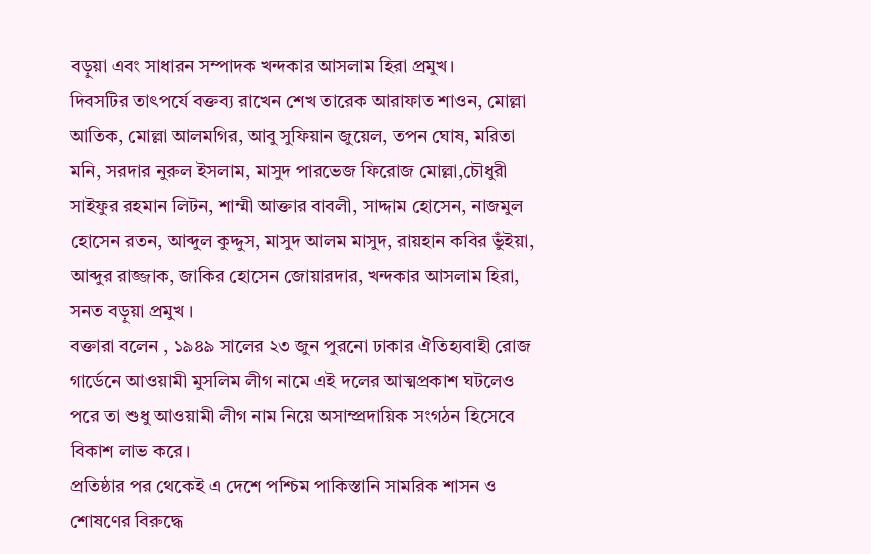বড়ুয়া এবং সাধারন সম্পাদক খন্দকার আসলাম হিরা প্রমুখ।
দিবসটির তাৎপর্যে বক্তব্য রাখেন শেখ তারেক আরাফাত শাওন, মোল্লা আতিক, মোল্লা আলমগির, আবু সুফিয়ান জুয়েল, তপন ঘোষ, মরিতা মনি, সরদার নুরুল ইসলাম, মাসুদ পারভেজ ফিরোজ মোল্লা,চৌধুরী সাইফুর রহমান লিটন, শাম্মী আক্তার বাবলী, সাদ্দাম হোসেন, নাজমুল হোসেন রতন, আব্দুল কুদ্দুস, মাসুদ আলম মাসুদ, রায়হান কবির ভুঁইয়া, আব্দুর রাজ্জাক, জাকির হোসেন জোয়ারদার, খন্দকার আসলাম হিরা, সনত বড়ুয়া প্রমুখ ।
বক্তারা বলেন , ১৯৪৯ সালের ২৩ জুন পুরনো ঢাকার ঐতিহ্যবাহী রোজ গার্ডেনে আওয়ামী মুসলিম লীগ নামে এই দলের আত্মপ্রকাশ ঘটলেও পরে তা শুধু আওয়ামী লীগ নাম নিয়ে অসাম্প্রদায়িক সংগঠন হিসেবে বিকাশ লাভ করে।
প্রতিষ্ঠার পর থেকেই এ দেশে পশ্চিম পাকিস্তানি সামরিক শাসন ও শোষণের বিরুদ্ধে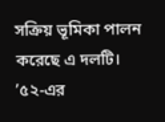সক্রিয় ভূমিকা পালন করেছে এ দলটি।
’৫২-এর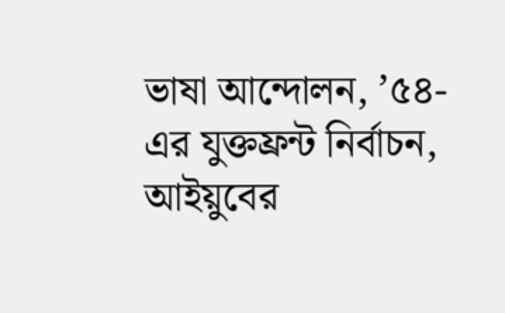ভাষা আন্দোলন, ’৫৪-এর যুক্তফ্রন্ট নির্বাচন, আইয়ুবের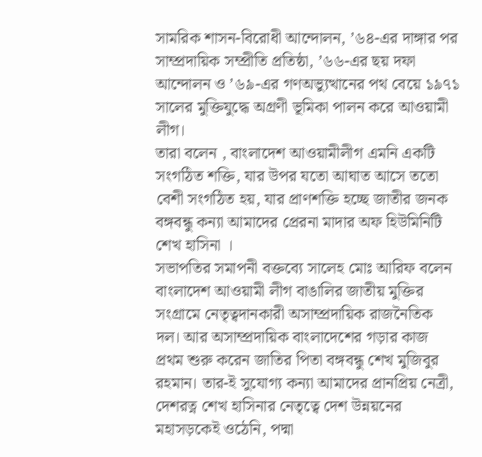সামরিক শাসন-বিরোধী আন্দোলন, ’৬৪-এর দাঙ্গার পর সাম্প্রদায়িক সম্প্রীতি প্রতিষ্ঠা, ’৬৬-এর ছয় দফা আন্দোলন ও ’৬৯-এর গণঅভ্যুত্থানের পথ বেয়ে ১৯৭১ সালের মুক্তিযুদ্ধে অগ্রণী ভূমিকা পালন করে আওয়ামী লীগ।
তারা বলেন , বাংলাদেশ আওয়ামীলীগ এমনি একটি সংগঠিত শক্তি, যার উপর যতো আঘাত আসে ততো বেশী সংগঠিত হয়, যার প্রাণশক্তি হচ্ছে জাতীর জনক বঙ্গবন্ধু কন্যা আমাদের প্রেরনা মাদার অফ হিউমিনিটি শেখ হাসিনা ।
সভাপতির সমাপনী বক্তব্যে সালেহ মোঃ আরিফ বলেন বাংলাদেশ আওয়ামী লীগ বাঙালির জাতীয় মুক্তির সংগ্রামে নেতৃত্বদানকারী অসাম্প্রদায়িক রাজনৈতিক দল। আর অসাম্প্রদায়িক বাংলাদেশের গড়ার কাজ প্রথম শুরু করেন জাতির পিতা বঙ্গবন্ধু শেখ মুজিবুর রহমান। তার-ই সুযোগ্য কন্যা আমাদের প্রানপ্রিয় নেত্রী, দেশরত্ন শেখ হাসিনার নেতৃত্বে দেশ উন্নয়নের মহাসড়কেই ওঠেনি, পদ্মা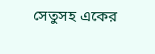সেতুসহ একের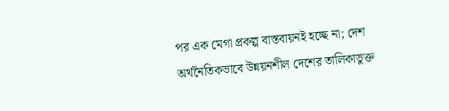পর এক মেগা প্রকল্প বাস্তবায়নই হচ্ছে না; দেশ অর্থনৈতিকভাবে উন্নয়নশীল দেশের তালিকাভুক্ত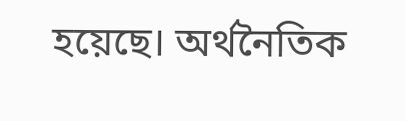হয়েছে। অর্থনৈতিক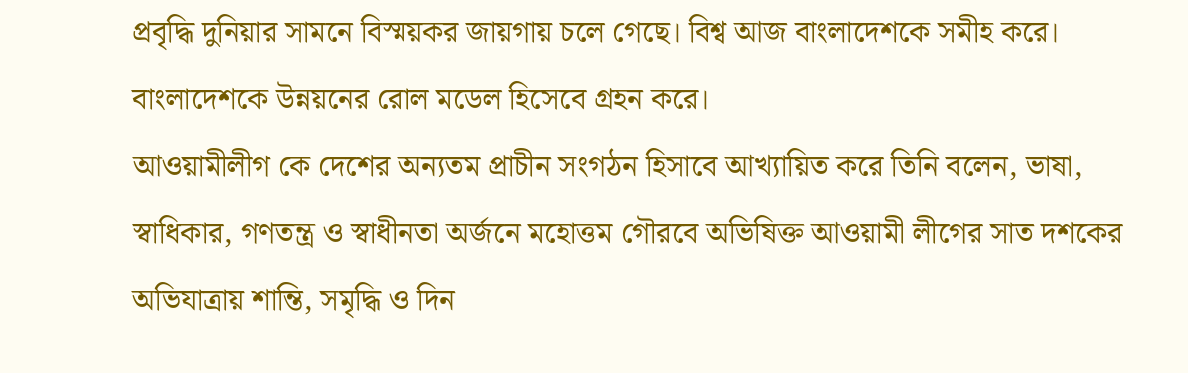প্রবৃদ্ধি দুনিয়ার সামনে বিস্ময়কর জায়গায় চলে গেছে। বিশ্ব আজ বাংলাদেশকে সমীহ করে। বাংলাদেশকে উন্নয়নের রোল মডেল হিসেবে গ্রহন করে।
আওয়ামীলীগ কে দেশের অন্যতম প্রাচীন সংগঠন হিসাবে আখ্যায়িত করে তিনি বলেন, ভাষা, স্বাধিকার, গণতন্ত্র ও স্বাধীনতা অর্জনে মহোত্তম গৌরবে অভিষিক্ত আওয়ামী লীগের সাত দশকের অভিযাত্রায় শান্তি, সমৃদ্ধি ও দিন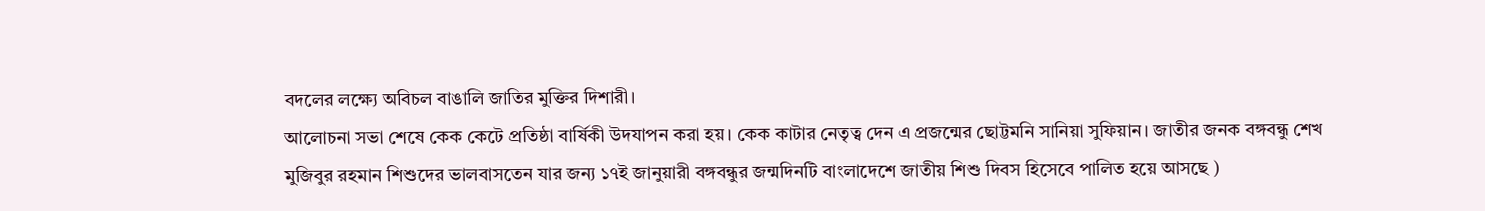বদলের লক্ষ্যে অবিচল বাঙালি জাতির মুক্তির দিশারী।
আলোচনা সভা শেষে কেক কেটে প্রতিষ্ঠা বার্ষিকী উদযাপন করা হয়। কেক কাটার নেতৃত্ব দেন এ প্রজন্মের ছোট্টমনি সানিয়া সুফিয়ান। জাতীর জনক বঙ্গবন্ধু শেখ মুজিবুর রহমান শিশুদের ভালবাসতেন যার জন্য ১৭ই জানুয়ারী বঙ্গবন্ধুর জন্মদিনটি বাংলাদেশে জাতীয় শিশু দিবস হিসেবে পালিত হয়ে আসছে )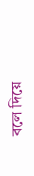বলে দিয়ে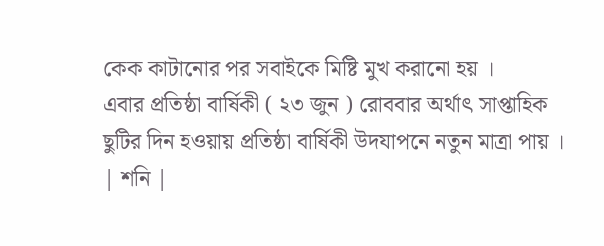কেক কাটানোর পর সবাইকে মিষ্টি মুখ করানো হয় ।
এবার প্রতিষ্ঠা বার্ষিকী ( ২৩ জুন ) রোববার অর্থাৎ সাপ্তাহিক ছুটির দিন হওয়ায় প্রতিষ্ঠা বার্ষিকী উদযাপনে নতুন মাত্রা পায় ।
| শনি |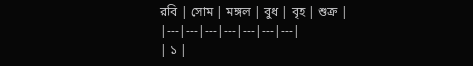রবি | সোম | মঙ্গল | বুধ | বৃহ | শুক্র |
|---|---|---|---|---|---|---|
| ১ |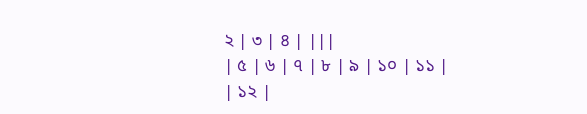২ | ৩ | ৪ | |||
| ৫ | ৬ | ৭ | ৮ | ৯ | ১০ | ১১ |
| ১২ |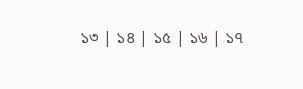১৩ | ১৪ | ১৫ | ১৬ | ১৭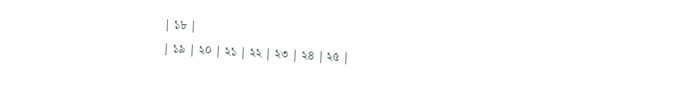| ১৮ |
| ১৯ | ২০ | ২১ | ২২ | ২৩ | ২৪ | ২৫ |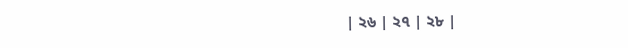| ২৬ | ২৭ | ২৮ |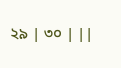২৯ | ৩০ | ||